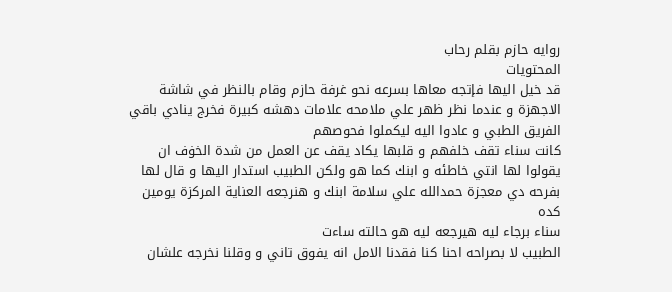روايه حازم بقلم رحاب
المحتويات
قد خيل اليها فإتجه معاها بسرعه نحو غرفة حازم وقام بالنظر في شاشة الاجهزة و عندما نظر ظهر علي ملامحه علامات دهشه كبيرة فخرج ينادي باقي الفريق الطبي و عادوا اليه ليكملوا فحوصهم
كانت سناء تقف خلفهم و قلبها يكاد يقف عن العمل من شدة الخۏف ان يقولوا لها انتي خاطئه و ابنك كما هو ولكن الطبيب استدار اليها و قال لها بفرحه دي معجزة حمدالله علي سلامة ابنك و هنرجعه العناية المركزة يومين كده
سناء برجاء ليه هيرجعه ليه هو حالته ساءت
الطبيب لا بصراحه احنا كنا فقدنا الامل انه يفوق تاني و وقلنا نخرجه علشان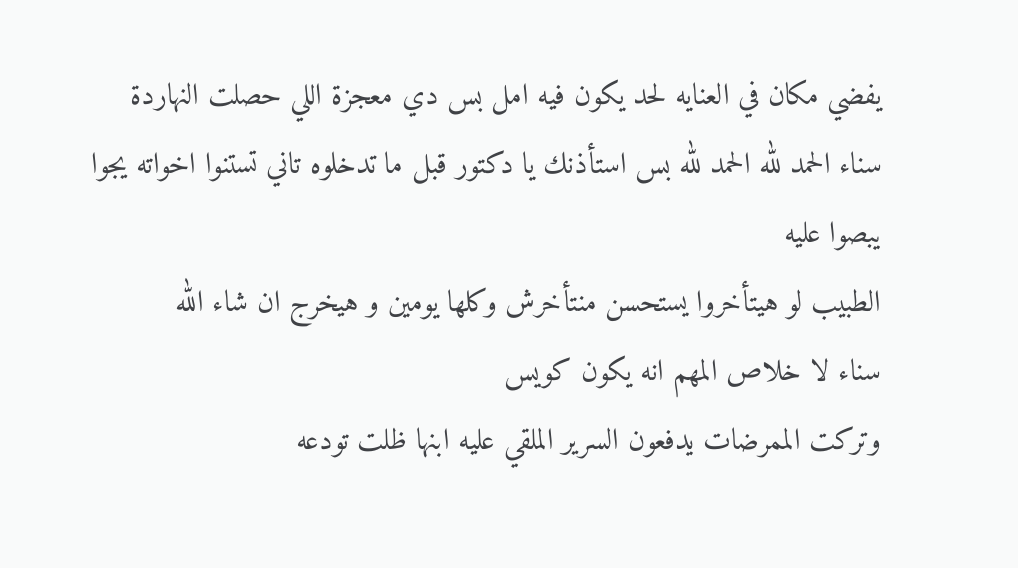يفضي مكان في العنايه لحد يكون فيه امل بس دي معجزة اللي حصلت النهاردة
سناء الحمد لله الحمد لله بس استأذنك يا دكتور قبل ما تدخلوه تاني تستنوا اخواته يجوا يبصوا عليه
الطبيب لو هيتأخروا يستحسن منتأخرش وكلها يومين و هيخرج ان شاء الله
سناء لا خلاص المهم انه يكون كويس
وتركت الممرضات يدفعون السرير الملقي عليه ابنها ظلت تودعه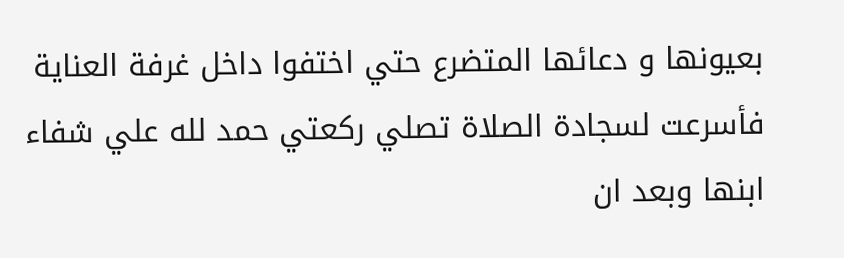بعيونها و دعائها المتضرع حتي اختفوا داخل غرفة العناية
فأسرعت لسجادة الصلاة تصلي ركعتي حمد لله علي شفاء ابنها وبعد ان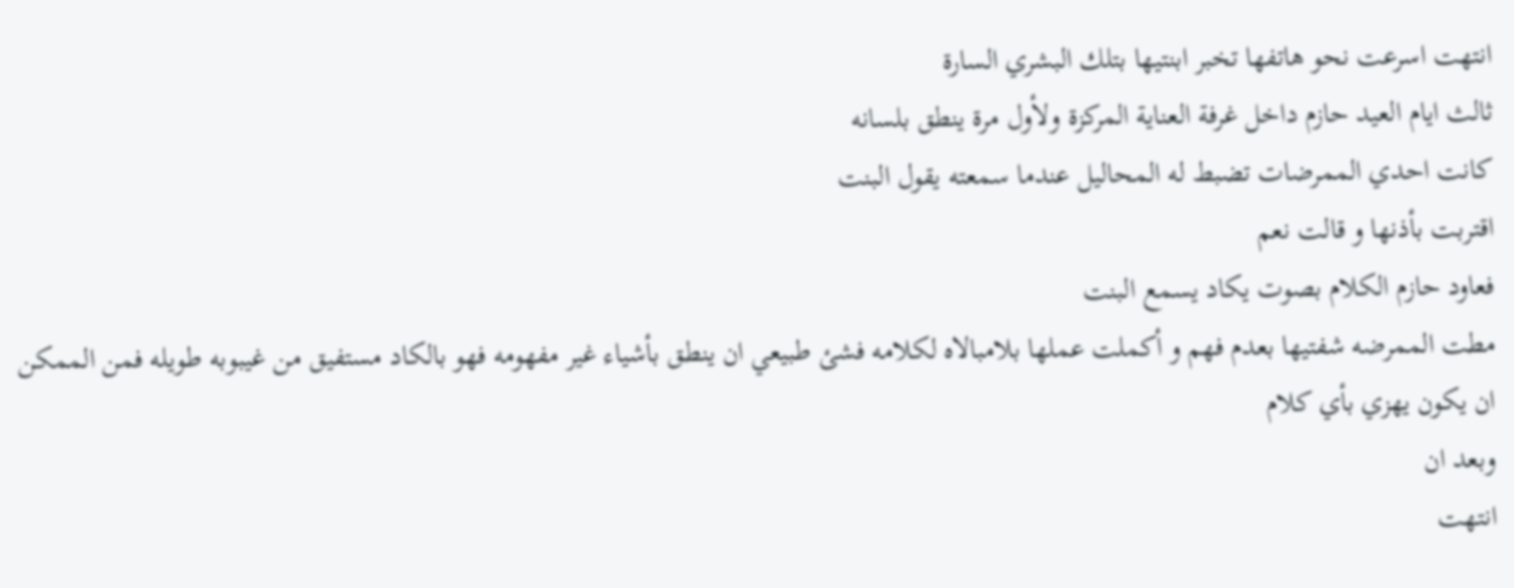انتهت اسرعت نحو هاتفها تخبر ابنتيها بتلك البشري السارة
ثالث ايام العيد حازم داخل غرفة العناية المركزة ولأول مرة ينطق بلسانه
كانت احدي الممرضات تضبط له المحاليل عندما سمعته يقول البنت
اقتربت بأذنها و قالت نعم
فعاود حازم الكلام بصوت يكاد يسمع البنت
مطت الممرضه شفتيها بعدم فهم و أكملت عملها بلامبالاه لكلامه فشئ طبيعي ان ينطق بأشياء غير مفهومه فهو بالكاد مستفيق من غيبوبه طويله فمن الممكن ان يكون يهزي بأي كلام
وبعد ان
انتهت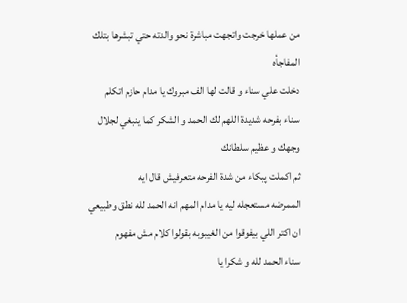من عملها خرجت واتجهت مباشرة نحو والدته حتي تبشرها بتلك المفاجأه
دخلت علي سناء و قالت لها الف مبروك يا مدام حازم اتكلم
سناء بفرحه شديدة اللهم لك الحمد و الشكر كما ينبغي لجلال وجهك و عظيم سلطانك
ثم اكملت پبكاء من شدة الفرحه متعرفيش قال ايه
الممرضه مستعجله ليه يا مدام المهم انه الحمد لله نطق وطبيعي ان اكتر اللي بيفوقوا من الغيبوبه بقولوا كلام مش مفهوم
سناء الحمد لله و شكرا يا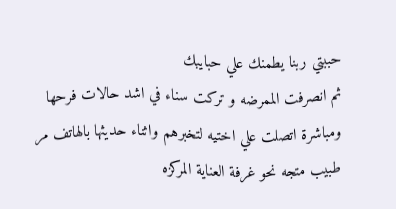حببتي ربنا يطمنك علي حبايبك
ثم انصرفت الممرضه و تركت سناء في اشد حالات فرحها ومباشرة اتصلت علي اختيه لتخبرهم واثناء حديثها بالهاتف مر طبيب متجه نحو غرفة العناية المركزه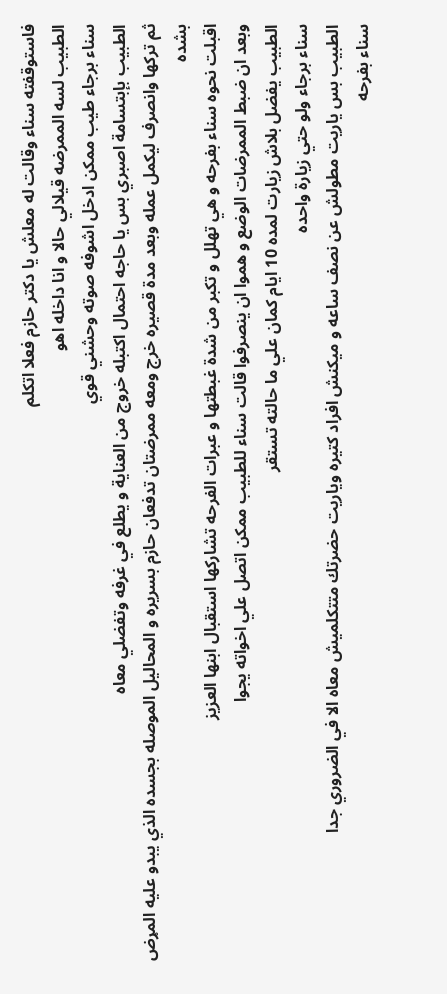فاستوقفته سناء وقالت له معلش يا دكتر حازم فعلا اتكلم
الطبيب لسه الممرضه قيلالي حالا و انا داخله اهو
سناء برجاء طيب ممكن ادخل اشوفه صوته وحشني قوي
الطبيب بإبتسامة اصبري بس يا حاجه احتمال اكتبله خروج من العناية و يطلع في غرفه وتفضلي معاه
ثم تركها وانصرف ليكمل عمله وبعد مدة قصيره خرج ومعه ممرضتان تدفعان حازم بسريره و المحاليل الموصله بجسده الذي يبدو عليه المړض بشده
اقبلت نحوه سناء بفرحه و هي تهلل و تكبر من شدة غبطتها و عبرات الفرحه تشاركها استقبال ابنها العزيز
وبعد ان ضبط الممرضات الوضع و هموا ان ينصرفوا قالت سناء للطبيب ممكن اتصل علي اخواته يجوا
الطبيب يفضل بلاش زيارت لمده 10 ايام كمان علي ما حالته تستقر
سناء برجاء ولو حتي زيارة واحده
الطبيب بس ياريت مطولش عن نصف ساعه و ميكنش افراد كتيره وياريت حضرتك متتكلميش معاه الا في الضروري جدا
سناء بفرحه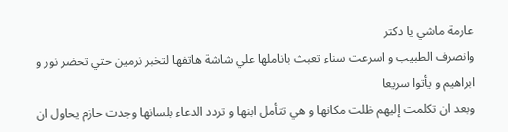عارمة ماشي يا دكتر
وانصرف الطبيب و اسرعت سناء تعبث باناملها علي شاشة هاتفها لتخبر نرمين حتي تحضر نور و ابراهيم و يأتوا سريعا
وبعد ان تكلمت إليهم ظلت مكانها و هي تتأمل ابنها و تردد الدعاء بلسانها وجدت حازم يحاول ان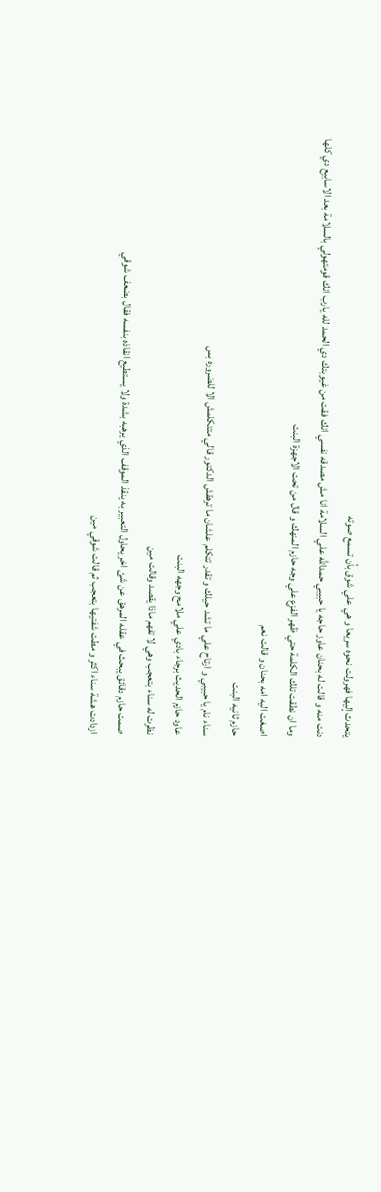يتحدث إليها فهرولت نحوه سريعا و هي علي شوق بأن تسمع صوته
دنت منه و قالت له بحنان عاوز حاجه يا حبيبي حمدالله علي السلامة انا مش مصدقه نفسي انك فقت من غيوبتك دي الحمد لله يارب انك قومتهولي بالسلامة بعد الاسابيع دي كلها
وما ان نطقت تلك الكلمة حتي ظهر الفزع علي وجه حازم المنهك و قال من تحت الاجهزة البنت
اصغت اليه امه بحنان و قالت نعم
حازم ثانيه البنت
سناء نام يا حبيبي و ارتاح علي ما تشد حيلك و تقدر تتكلم علشان ما ترهقش الدكتور قالي متتكلمش الا للضروره بس
عاود حازم الحديث برجاء بادي علي ملامح وجهه البنت
نظرت له سناء بتعجب وهي لا تفهم ماذا يقصد وقالت مين
صمت حازم دقائق يبحث في عقله المرهق عن شئ اخر يحاول التعبير به ينقذ الموقف الذي يرهبه بشدة ولا يستطيع انقاذه بنفسه فقال بضعف شوقي
ازدادت هشة سناء اكثر و مطت شفتيها بتعجب ثم قالت شوقي مين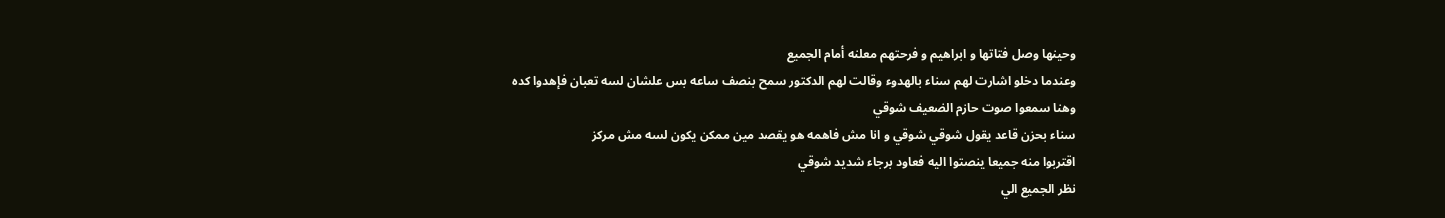وحينها وصل فتاتها و ابراهيم و فرحتهم معلنه أمام الجميع
وعندما دخلو اشارت لهم سناء بالهدوء وقالت لهم الدكتور سمح بنصف ساعه بس علشان لسه تعبان فإهدوا كده
وهنا سمعوا صوت حازم الضعيف شوقي
سناء بحزن قاعد يقول شوقي شوقي و انا مش فاهمه هو يقصد مين ممكن يكون لسه مش مركز
اقتربوا منه جميعا ينصتوا اليه فعاود برجاء شديد شوقي
نظر الجميع الي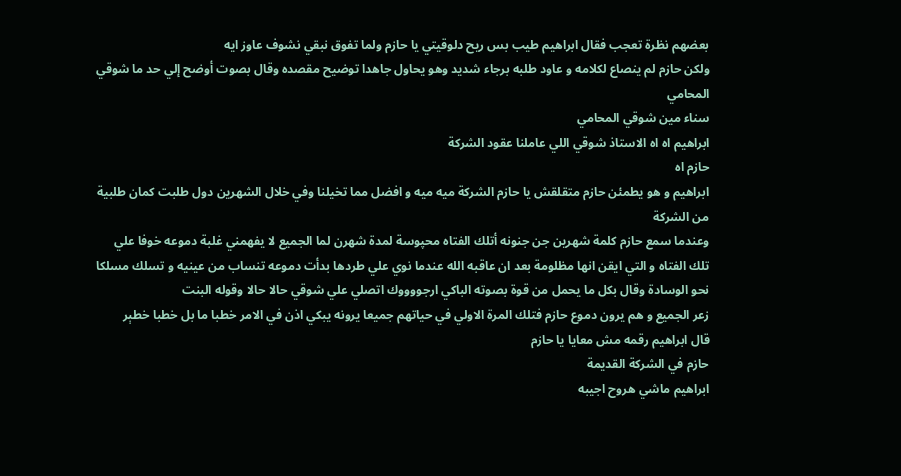بعضهم نظرة تعجب فقال ابراهيم طيب بس ريح دلوقيتي يا حازم ولما تفوق نبقي نشوف عاوز ايه
ولكن حازم لم ينصاع لكلامه و عاود طلبه برجاء شديد وهو يحاول جاهدا توضيح مقصده وقال بصوت أوضح إلي حد ما شوقي المحامي
سناء مين شوقي المحامي
ابراهيم اه اه الاستاذ شوقي اللي عاملنا عقود الشركة
حازم اه
ابراهيم و هو يطمئن حازم متقلقش يا حازم الشركة ميه ميه و افضل مما تخيلنا وفي خلال الشهرين دول طلبت كمان طلبية من الشركة
وعندما سمع حازم كلمة شهرين جن جنونه أتلك الفتاه محپوسة لمدة شهرن لما الجميع لا يفهمني غلبة دموعه خوفا علي تلك الفتاه و التي ايقن انها مظلومة بعد ان عاقبه الله عندما نوي علي طردها بدأت دموعه تنساب من عينيه و تسلك مسلكا نحو الوسادة وقال بكل ما يحمل من قوة بصوته الباكي ارجووووك اتصلي علي شوقي حالا حالا وقوله البنت
زعر الجميع و هم يرون دموع حازم فتلك المرة الاولي في حياتهم جميعا يرونه يبكي اذن في الامر خطبا ما بل خطبا خطېر
قال ابراهيم رقمه مش معايا يا حازم
حازم في الشركة القديمة
ابراهيم ماشي هروح اجيبه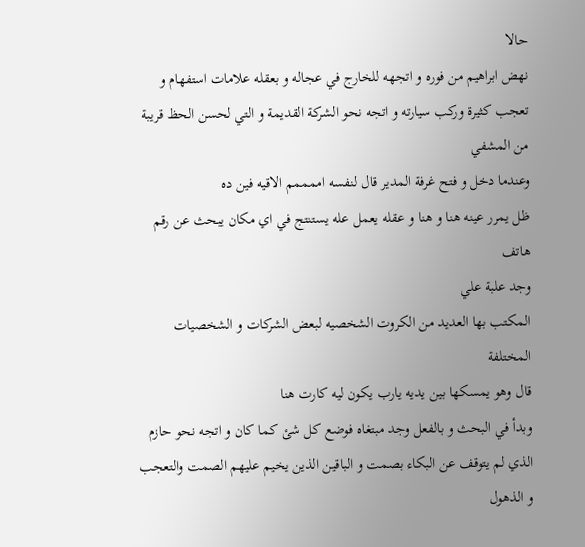حالا
نهض ابراهيم من فوره و اتجهه للخارج في عجاله و بعقله علامات استفهام و تعجب كثيرة وركب سيارته و اتجه نحو الشركة القديمة و التي لحسن الحظ قريبة من المشفي
وعندما دخل و فتح غرفة المدير قال لنفسه اممممم الاقيه فين ده
ظل يمرر عينه هنا و هنا و عقله يعمل عله يستنتج في اي مكان يبحث عن رقم هاتف
وجد علبة علي
المكتب بها العديد من الكروت الشخصيه لبعض الشركات و الشخصيات المختلفة
قال وهو يمسكها بين يديه يارب يكون ليه كارت هنا
وبدأ في البحث و بالفعل وجد مبتغاه فوضع كل شئ كما كان و اتجه نحو حازم الذي لم يتوقف عن البكاء بصمت و الباقين الذين يخيم عليهم الصمت والتعجب و الذهول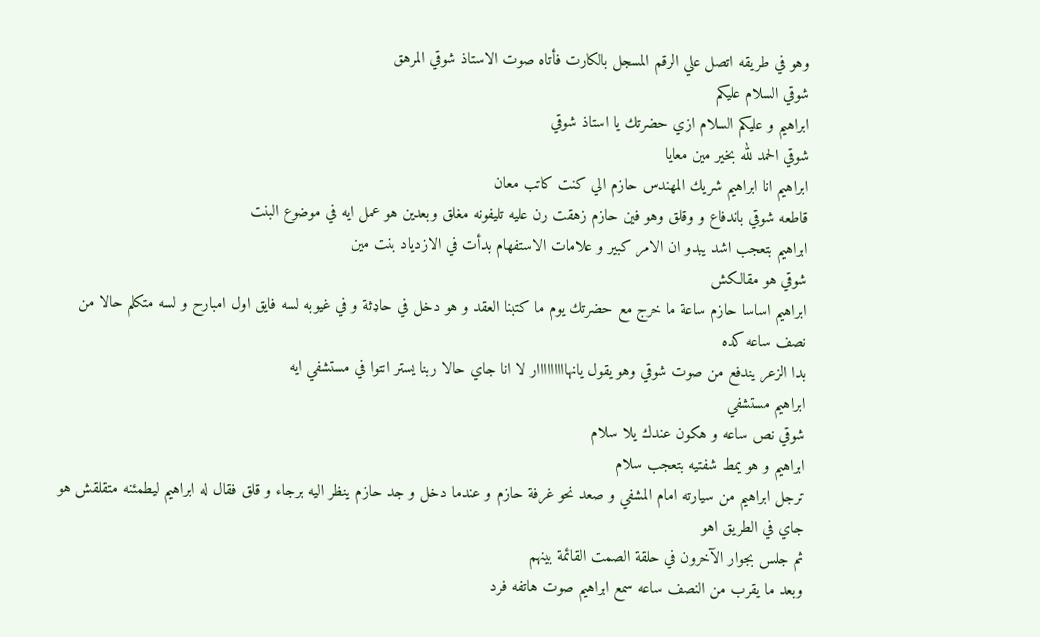وهو في طريقه اتصل علي الرقم المسجل بالكارت فأتاه صوت الاستاذ شوقي المرهق
شوقي السلام عليكم
ابراهيم و عليكم السلام ازي حضرتك يا استاذ شوقي
شوقي الحمد لله بخير مين معايا
ابراهيم انا ابراهيم شريك المهندس حازم الي كنت كاتب معان
قاطعه شوقي باندفاع و وقلق وهو فين حازم زهقت رن عليه تليفونه مغلق وبعدين هو عمل ايه في موضوع البنت
ابراهيم بتعجب اشد يبدو ان الامر كبير و علامات الاستفهام بدأت في الازدياد بنت مين
شوقي هو مقالكش
ابراهيم اساسا حازم ساعة ما خرج مع حضرتك يوم ما كتبنا العقد و هو دخل في حاډثة و في غيوبه لسه فايق اول امبارح و لسه متكلم حالا من نصف ساعه كده
بدا الزعر يندفع من صوت شوقي وهو يقول يانهااااااااار لا انا جاي حالا ربنا يستر انتوا في مستشفي ايه
ابراهيم مستشفي
شوقي نص ساعه و هكون عندك يلا سلام
ابراهيم و هو يمط شفتيه بتعجب سلام
ترجل ابراهيم من سيارته امام المشفي و صعد نحو غرفة حازم و عندما دخل و جد حازم ينظر اليه برجاء و قلق فقال له ابراهيم ليطمئنه متقلقش هو جاي في الطريق اهو
ثم جلس بجوار الآخرون في حلقة الصمت القائمة بينهم
وبعد ما يقرب من النصف ساعه سمع ابراهيم صوت هاتفه فرد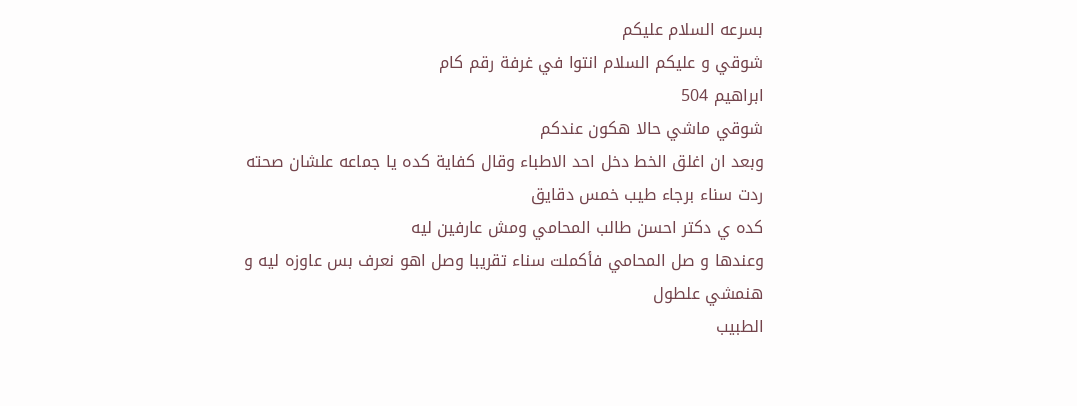بسرعه السلام عليكم
شوقي و عليكم السلام انتوا في غرفة رقم كام
ابراهيم 504
شوقي ماشي حالا هكون عندكم
وبعد ان اغلق الخط دخل احد الاطباء وقال كفاية كده يا جماعه علشان صحته
ردت سناء برجاء طيب خمس دقايق
كده ي دكتر احسن طالب المحامي ومش عارفين ليه
وعندها و صل المحامي فأكملت سناء تقريبا وصل اهو نعرف بس عاوزه ليه و هنمشي علطول
الطبيب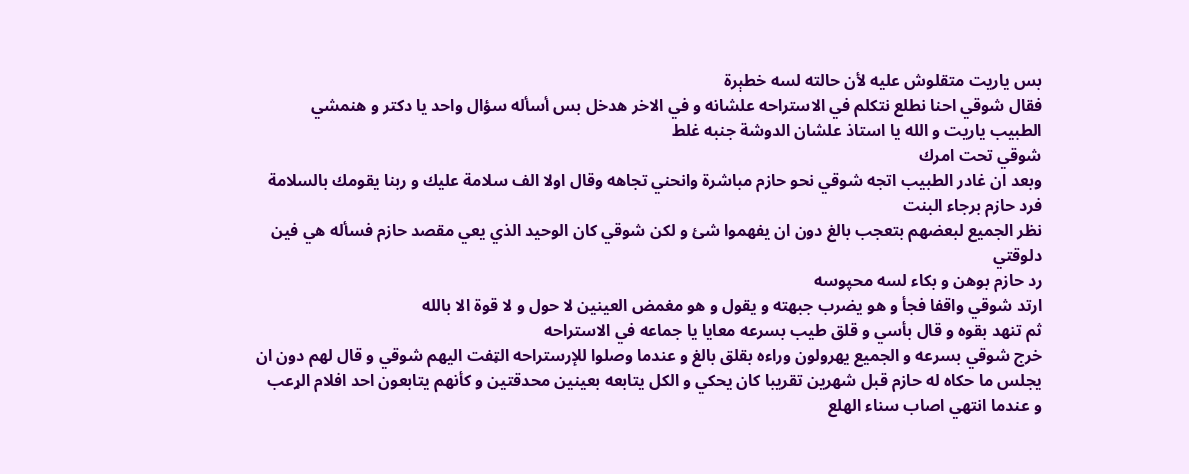بس ياريت متقلوش عليه لأن حالته لسه خطېرة
فقال شوقي احنا نطلع نتكلم في الاستراحه علشانه و في الاخر هدخل بس أسأله سؤال واحد يا دكتر و هنمشي
الطبيب ياريت و الله يا استاذ علشان الدوشة جنبه غلط
شوقي تحت امرك
وبعد ان غادر الطبيب اتجه شوقي نحو حازم مباشرة وانحني تجاهه وقال اولا الف سلامة عليك و ربنا يقومك بالسلامة
فرد حازم برجاء البنت
نظر الجميع لبعضهم بتعجب بالغ دون ان يفهموا شئ و لكن شوقي كان الوحيد الذي يعي مقصد حازم فسأله هي فين دلوقتي
رد حازم بوهن و بكاء لسه محپوسه
ارتد شوقي واقفا فجأ و هو يضرب جبهته و يقول و هو مغمض العينين لا حول و لا قوة الا بالله
ثم تنهد بقوه و قال بأسي و قلق طيب بسرعه معايا يا جماعه في الاستراحه
خرج شوقي بسرعه و الجميع يهرولون وراءه بقلق بالغ و عندما وصلوا للإرستراحه الټفت اليهم شوقي و قال لهم دون ان يجلس ما حكاه له حازم قبل شهرين تقريبا كان يحكي و الكل يتابعه بعينين محدقتين و كأنهم يتابعون احد افلام الړعب
و عندما انتهي اصاب سناء الهلع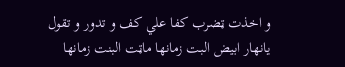و اخذت ټضرب كفا علي كف و تدور و تقول يانهار ابيض البت زمانها ماټت البنت زمانها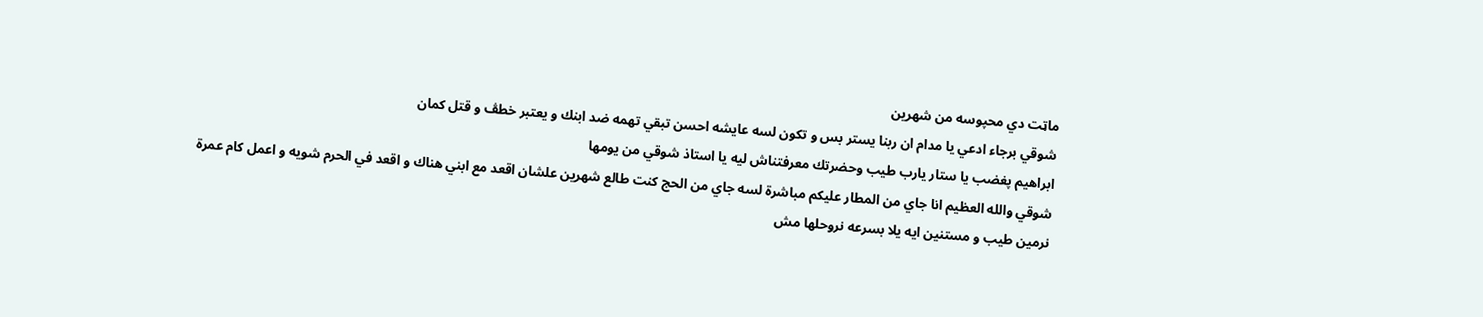ماټت دي محپوسه من شهرين
شوقي برجاء ادعي يا مدام ان ربنا يستر بس و تكون لسه عايشه احسن تبقي تهمه ضد ابنك و يعتبر خطڤ و قتل كمان
ابراهيم پغضب يا ستار يارب طيب وحضرتك معرفتناش ليه يا استاذ شوقي من يومها
شوقي والله العظيم انا جاي من المطار عليكم مباشرة لسه جاي من الحج كنت طالع شهرين علشان اقعد مع ابني هناك و اقعد في الحرم شويه و اعمل كام عمرة
نرمين طيب و مستنين ايه يلا بسرعه نروحلها مش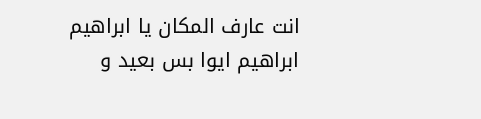انت عارف المكان يا ابراهيم
ابراهيم ايوا بس بعيد و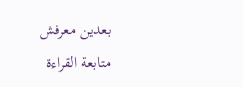بعدين معرفش
متابعة القراءة